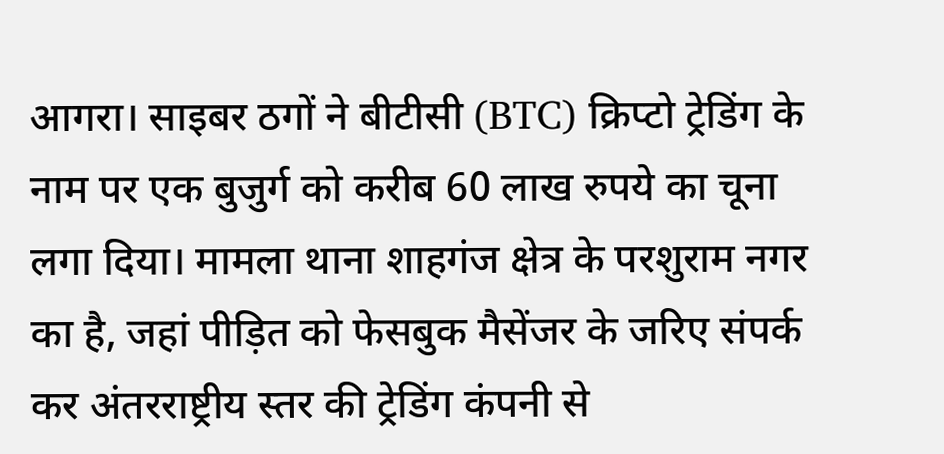आगरा। साइबर ठगों ने बीटीसी (BTC) क्रिप्टो ट्रेडिंग के नाम पर एक बुजुर्ग को करीब 60 लाख रुपये का चूना लगा दिया। मामला थाना शाहगंज क्षेत्र के परशुराम नगर का है, जहां पीड़ित को फेसबुक मैसेंजर के जरिए संपर्क कर अंतरराष्ट्रीय स्तर की ट्रेडिंग कंपनी से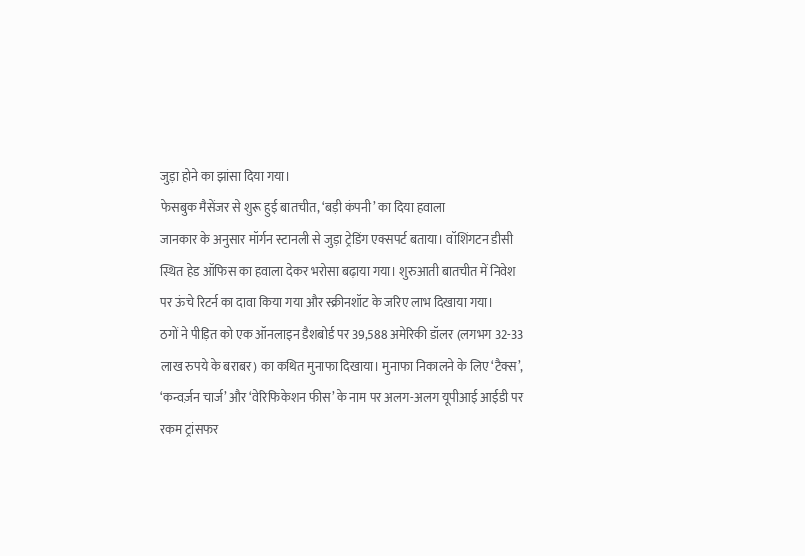जुड़ा होने का झांसा दिया गया।
फेसबुक मैसेंजर से शुरू हुई बातचीत, ‘बड़ी कंपनी’ का दिया हवाला
जानकार के अनुसार मॉर्गन स्टानली से जुड़ा ट्रेडिंग एक्सपर्ट बताया। वॉशिंगटन डीसी स्थित हेड ऑफिस का हवाला देकर भरोसा बढ़ाया गया। शुरुआती बातचीत में निवेश पर ऊंचे रिटर्न का दावा किया गया और स्क्रीनशॉट के जरिए लाभ दिखाया गया।
ठगों ने पीड़ित को एक ऑनलाइन डैशबोर्ड पर 39,588 अमेरिकी डॉलर (लगभग 32-33 लाख रुपये के बराबर) का कथित मुनाफा दिखाया। मुनाफा निकालने के लिए ‘टैक्स’, ‘कन्वर्ज़न चार्ज’ और ‘वेरिफिकेशन फीस’ के नाम पर अलग-अलग यूपीआई आईडी पर रकम ट्रांसफर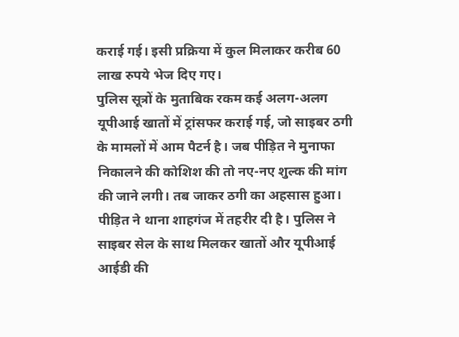कराई गई। इसी प्रक्रिया में कुल मिलाकर करीब 60 लाख रुपये भेज दिए गए।
पुलिस सूत्रों के मुताबिक रकम कई अलग-अलग यूपीआई खातों में ट्रांसफर कराई गई, जो साइबर ठगी के मामलों में आम पैटर्न है। जब पीड़ित ने मुनाफा निकालने की कोशिश की तो नए-नए शुल्क की मांग की जाने लगी। तब जाकर ठगी का अहसास हुआ।
पीड़ित ने थाना शाहगंज में तहरीर दी है। पुलिस ने साइबर सेल के साथ मिलकर खातों और यूपीआई आईडी की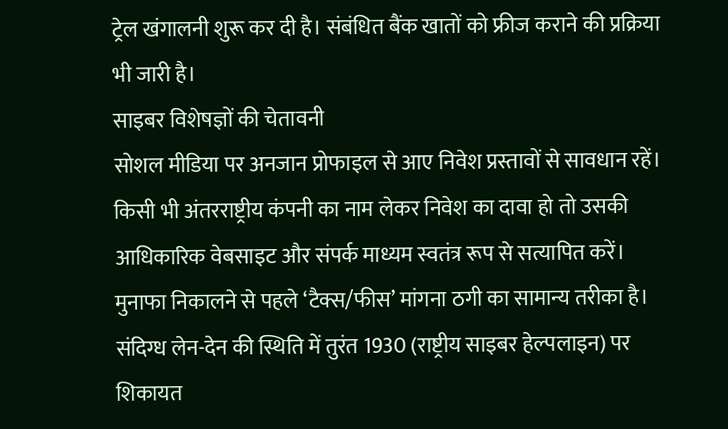ट्रेल खंगालनी शुरू कर दी है। संबंधित बैंक खातों को फ्रीज कराने की प्रक्रिया भी जारी है।
साइबर विशेषज्ञों की चेतावनी
सोशल मीडिया पर अनजान प्रोफाइल से आए निवेश प्रस्तावों से सावधान रहें।
किसी भी अंतरराष्ट्रीय कंपनी का नाम लेकर निवेश का दावा हो तो उसकी आधिकारिक वेबसाइट और संपर्क माध्यम स्वतंत्र रूप से सत्यापित करें।
मुनाफा निकालने से पहले ‘टैक्स/फीस’ मांगना ठगी का सामान्य तरीका है।
संदिग्ध लेन-देन की स्थिति में तुरंत 1930 (राष्ट्रीय साइबर हेल्पलाइन) पर शिकायत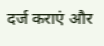दर्ज कराएं और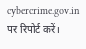cybercrime.gov.in पर रिपोर्ट करें।